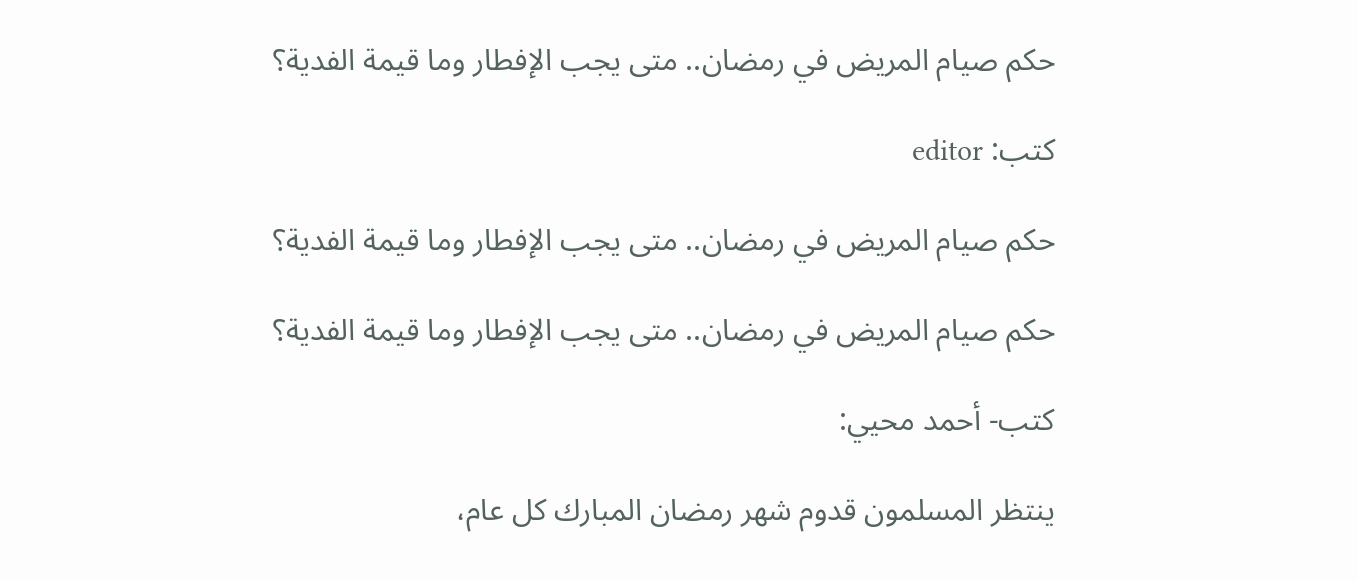حكم صيام المريض في رمضان.. متى يجب الإفطار وما قيمة الفدية؟

كتب: editor

حكم صيام المريض في رمضان.. متى يجب الإفطار وما قيمة الفدية؟

حكم صيام المريض في رمضان.. متى يجب الإفطار وما قيمة الفدية؟

كتب- أحمد محيي:

ينتظر المسلمون قدوم شهر رمضان المبارك كل عام،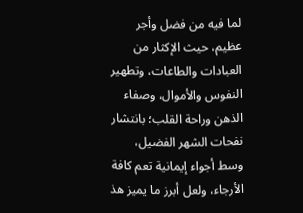لما فيه من فضل وأجر عظيم، حيث الإكثار من العبادات والطاعات، وتطهير النفوس والأموال، وصفاء الذهن وراحة القلب؛ بانتشار نفحات الشهر الفضيل، وسط أجواء إيمانية تعم كافة الأرجاء، ولعل أبرز ما يميز هذ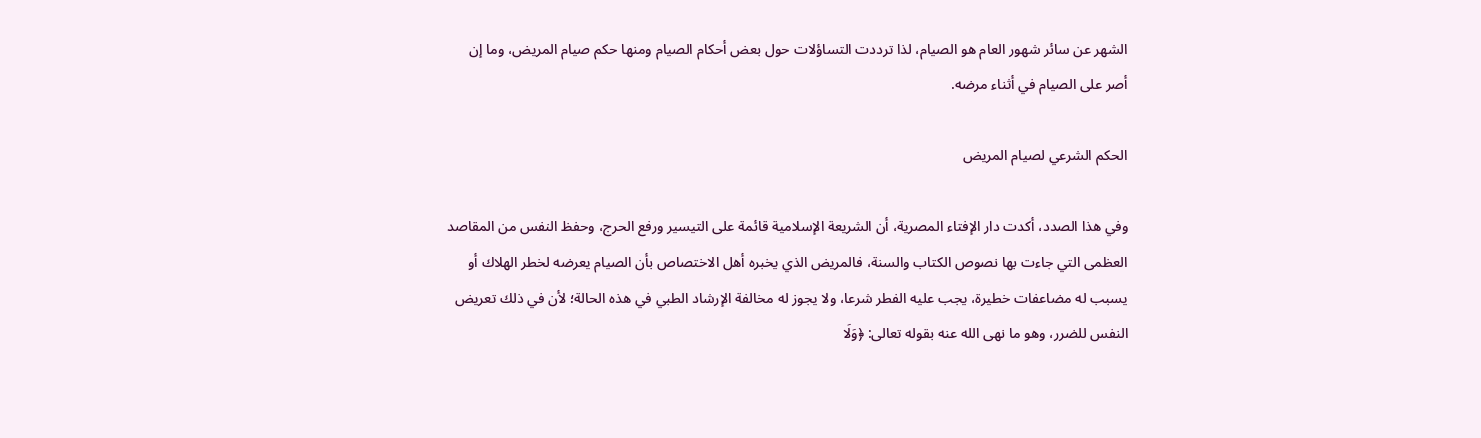الشهر عن سائر شهور العام هو الصيام، لذا ترددت التساؤلات حول بعض أحكام الصيام ومنها حكم صيام المريض، وما إن أصر على الصيام في أثناء مرضه.

الحكم الشرعي لصيام المريض

وفي هذا الصدد، أكدت دار الإفتاء المصرية، أن الشريعة الإسلامية قائمة على التيسير ورفع الحرج، وحفظ النفس من المقاصد العظمى التي جاءت بها نصوص الكتاب والسنة، فالمريض الذي يخبره أهل الاختصاص بأن الصيام يعرضه لخطر الهلاك أو يسبب له مضاعفات خطيرة، يجب عليه الفطر شرعا، ولا يجوز له مخالفة الإرشاد الطبي في هذه الحالة؛ لأن في ذلك تعريض النفس للضرر، وهو ما نهى الله عنه بقوله تعالى: ﴿وَلَا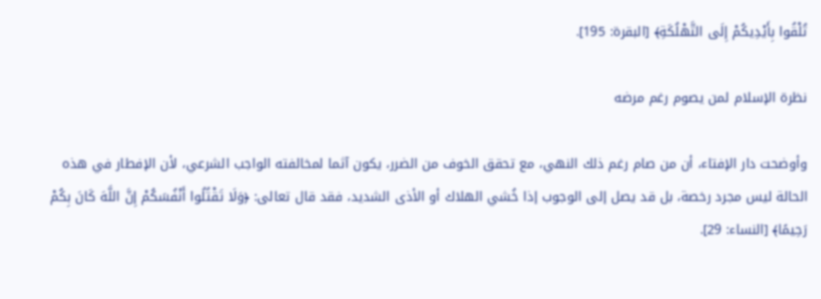تُلْقُوا بِأَيْدِيكُمْ إِلَى التَّهْلُكَةِ﴾ [البقرة: 195].

نظرة الإسلام لمن يصوم رغم مرضه

وأوضحت دار الإفتاء، أن من صام رغم ذلك النهي، مع تحقق الخوف من الضرر، يكون آثما لمخالفته الواجب الشرعي، لأن الإفطار في هذه الحالة ليس مجرد رخصة، بل قد يصل إلى الوجوب إذا خُشي الهلاك أو الأذى الشديد، فقد قال تعالى: ﴿وَلَا تَقْتُلُوا أَنْفُسَكُمْ إِنَّ اللَّهَ كَانَ بِكُمْ رَحِيمًا﴾ [النساء: 29].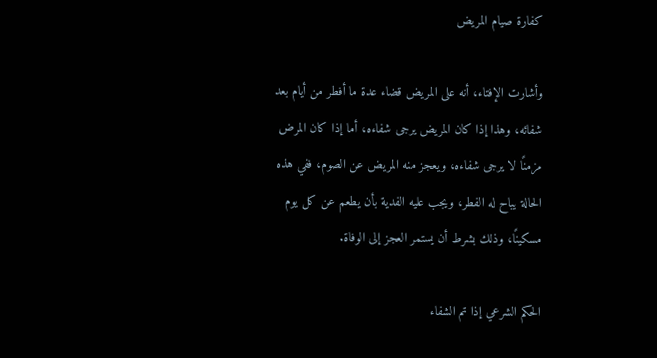كفارة صيام المريض

وأشارت الإفتاء، أنه على المريض قضاء عدة ما أفطر من أيام بعد شفائه، وهذا إذا كان المريض يرجى شفاءه، أما إذا كان المرض مزمنًا لا يرجى شفاءه، ويعجز منه المريض عن الصوم، ففي هذه الحالة يباح له الفطر، ويجب عليه الفدية بأن يطعم عن كل يوم مسكينًا، وذلك بشرط أن يستمر العجز إلى الوفاة.

الحكم الشرعي إذا تم الشفاء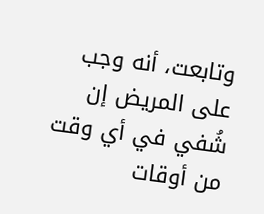وتابعت، أنه وجب على المريض إن شُفي في أي وقت من أوقات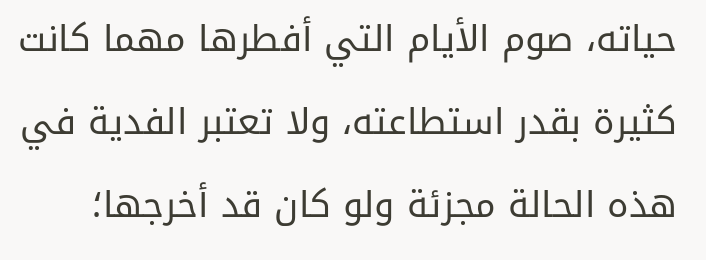حياته، صوم الأيام التي أفطرها مهما كانت كثيرة بقدر استطاعته، ولا تعتبر الفدية في هذه الحالة مجزئة ولو كان قد أخرجها؛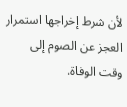لأن شرط إخراجها استمرار العجز عن الصوم إلى وقت الوفاة.